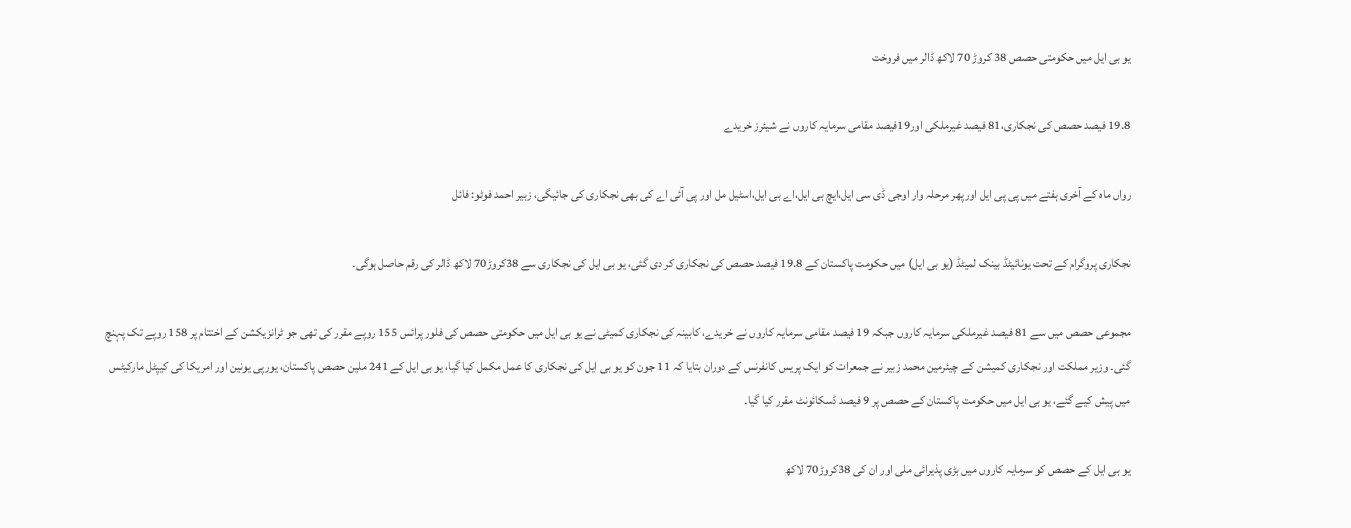یو بی ایل میں حکومتی حصص 38 کروڑ 70 لاکھ ڈالر میں فروخت

19.8 فیصد حصص کی نجکاری،81 فیصد غیرملکی اور19فیصد مقامی سرمایہ کاروں نے شیئرز خریدے

رواں ماہ کے آخری ہفتے میں پی پی ایل اورپھر مرحلہ وار اوجی ڈی سی ایل،ایچ بی ایل،اے بی ایل،اسٹیل مل اور پی آئی اے کی بھی نجکاری کی جائیگی، زبیر احمد فوٹو: فائل

نجکاری پروگرام کے تحت یونائیٹڈ بینک لمیٹڈ (یو بی ایل) میں حکومت پاکستان کے 19.8 فیصد حصص کی نجکاری کر دی گئی، یو بی ایل کی نجکاری سے 38کروڑ70 لاکھ ڈالر کی رقم حاصل ہوگی۔

مجموعی حصص میں سے 81 فیصد غیرملکی سرمایہ کاروں جبکہ 19 فیصد مقامی سرمایہ کاروں نے خریدے، کابینہ کی نجکاری کمیٹی نے یو بی ایل میں حکومتی حصص کی فلور پرائس 155 روپے مقرر کی تھی جو ٹرانزیکشن کے اختتام پر 158 روپے تک پہنچ گئی۔ وزیر مملکت اور نجکاری کمیشن کے چیئرمین محمد زبیر نے جمعرات کو ایک پریس کانفرنس کے دوران بتایا کہ 11 جون کو یو بی ایل کی نجکاری کا عمل مکمل کیا گیا، یو بی ایل کے 241 ملین حصص پاکستان، یورپی یونین اور امریکا کی کیپٹل مارکیٹس میں پیش کیے گئے، یو بی ایل میں حکومت پاکستان کے حصص پر 9 فیصد ڈسکائونٹ مقرر کیا گیا۔

یو بی ایل کے حصص کو سرمایہ کاروں میں بڑی پذیرائی ملی اور ان کی 38کروڑ70 لاکھ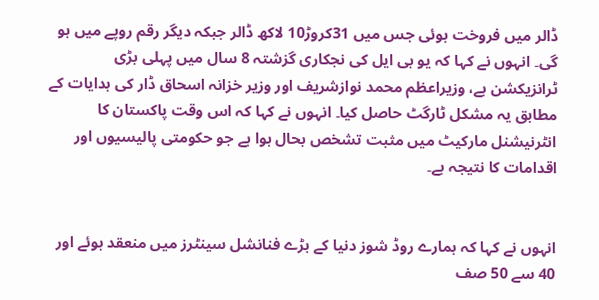ڈالر میں فروخت ہوئی جس میں 31کروڑ10 لاکھ ڈالر جبکہ دیگر رقم روپے میں ہو گی۔ انہوں نے کہا کہ یو بی ایل کی نجکاری گزشتہ 8 سال میں پہلی بڑی ٹرانزیکشن ہے، وزیراعظم محمد نوازشریف اور وزیر خزانہ اسحاق ڈار کی ہدایات کے مطابق یہ مشکل ٹارگٹ حاصل کیا۔ انہوں نے کہا کہ اس وقت پاکستان کا انٹرنیشنل مارکیٹ میں مثبت تشخص بحال ہوا ہے جو حکومتی پالیسیوں اور اقدامات کا نتیجہ ہے۔


انہوں نے کہا کہ ہمارے روڈ شوز دنیا کے بڑے فنانشل سینٹرز میں منعقد ہوئے اور 40 سے 50 صف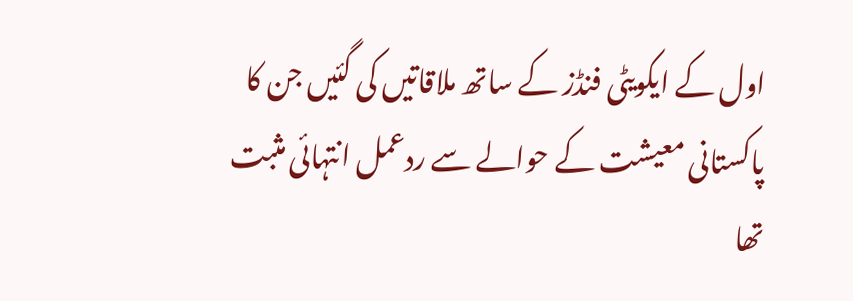اول کے ایکویٹی فنڈز کے ساتھ ملاقاتیں کی گئیں جن کا پاکستانی معیشت کے حوالے سے ردعمل انتہائی مثبت تھا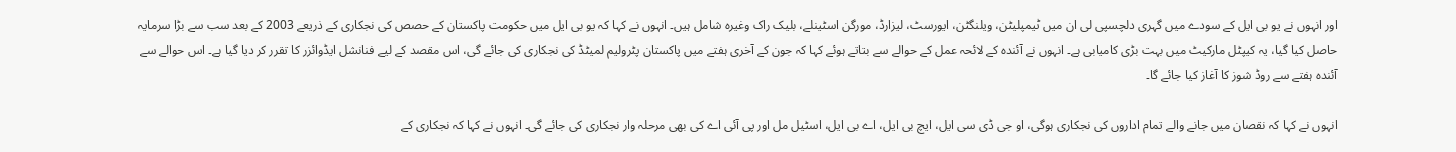اور انہوں نے یو بی ایل کے سودے میں گہری دلچسپی لی ان میں ٹیمپلیٹن، ویلنگٹن، ایورسٹ، لیزارڈ، مورگن اسٹینلے، بلیک راک وغیرہ شامل ہیں۔ انہوں نے کہا کہ یو بی ایل میں حکومت پاکستان کے حصص کی نجکاری کے ذریعے 2003 کے بعد سب سے بڑا سرمایہ حاصل کیا گیا، یہ کیپٹل مارکیٹ میں بہت بڑی کامیابی ہے۔ انہوں نے آئندہ کے لائحہ عمل کے حوالے سے بتاتے ہوئے کہا کہ جون کے آخری ہفتے میں پاکستان پٹرولیم لمیٹڈ کی نجکاری کی جائے گی، اس مقصد کے لیے فنانشل ایڈوائزر کا تقرر کر دیا گیا ہے۔ اس حوالے سے آئندہ ہفتے سے روڈ شوز کا آغاز کیا جائے گا۔

انہوں نے کہا کہ نقصان میں جانے والے تمام اداروں کی نجکاری ہوگی، او جی ڈی سی ایل، ایچ بی ایل، اے بی ایل، اسٹیل مل اور پی آئی اے کی بھی مرحلہ وار نجکاری کی جائے گی۔ انہوں نے کہا کہ نجکاری کے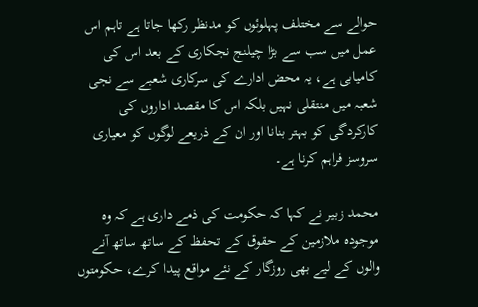حوالے سے مختلف پہلوئوں کو مدنظر رکھا جاتا ہے تاہم اس عمل میں سب سے بڑا چیلنج نجکاری کے بعد اس کی کامیابی ہے، یہ محض ادارے کی سرکاری شعبے سے نجی شعبہ میں منتقلی نہیں بلکہ اس کا مقصد اداروں کی کارکردگی کو بہتر بنانا اور ان کے ذریعے لوگوں کو معیاری سروسز فراہم کرنا ہے۔

محمد زبیر نے کہا کہ حکومت کی ذمے داری ہے کہ وہ موجودہ ملازمین کے حقوق کے تحفظ کے ساتھ ساتھ آنے والوں کے لیے بھی روزگار کے نئے مواقع پیدا کرے، حکومتوں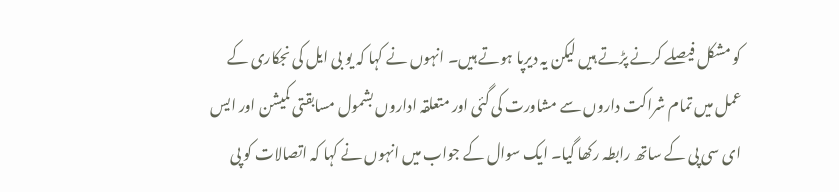کو مشکل فیصلے کرنے پڑتے ہیں لیکن یہ دیرپا ہوتے ہیں۔ انہوں نے کہا کہ یو بی ایل کی نجکاری کے عمل میں تمام شراکت داروں سے مشاورت کی گئی اور متعلقہ اداروں بشمول مسابقتی کمیشن اور ایس ای سی پی کے ساتھ رابطہ رکھا گیا۔ ایک سوال کے جواب میں انہوں نے کہا کہ اتصالات کو پی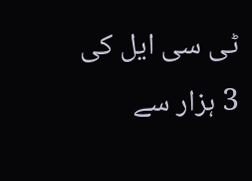ٹی سی ایل کی 3 ہزار سے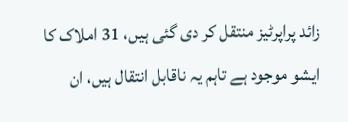زائد پراپرٹیز منتقل کر دی گئی ہیں، 31 املاک کا ایشو موجود ہے تاہم یہ ناقابل انتقال ہیں، ان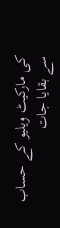کی مارکیٹ ویلیو کے حساب سے بقایا جات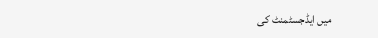میں ایڈجسٹمنٹ کی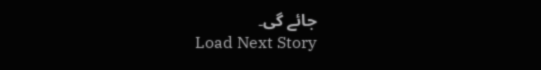جائے گی۔
Load Next Story